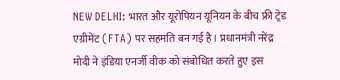NEW DELHI: भारत और यूरोपियन यूनियन के बीच फ्री ट्रेड एग्रीमेंट (FTA) पर सहमति बन गई है। प्रधानमंत्री नरेंद्र मोदी ने इंडिया एनर्जी वीक को संबोधित करते हुए इस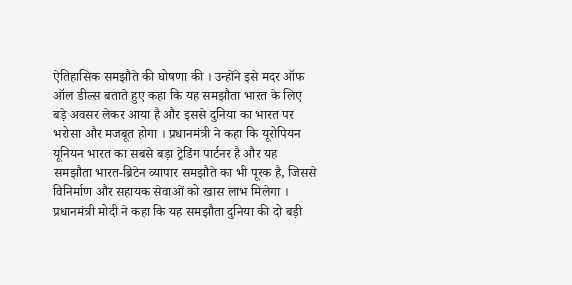ऐतिहासिक समझौते की घोषणा की । उन्होंने इसे मदर ऑफ ऑल डील्स बताते हुए कहा कि यह समझौता भारत के लिए बड़े अवसर लेकर आया है और इससे दुनिया का भारत पर भरोसा और मजबूत होगा । प्रधानमंत्री ने कहा कि यूरोपियन यूनियन भारत का सबसे बड़ा ट्रेडिंग पार्टनर है और यह समझौता भारत-ब्रिटेन व्यापार समझौते का भी पूरक है, जिससे विनिर्माण और सहायक सेवाओं को खास लाभ मिलेगा ।
प्रधानमंत्री मोदी ने कहा कि यह समझौता दुनिया की दो बड़ी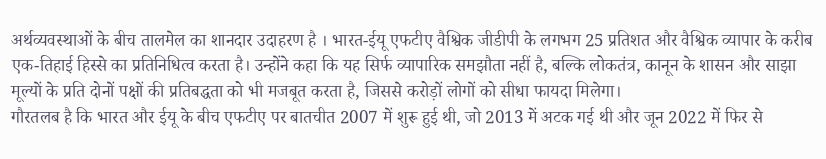अर्थव्यवस्थाओं के बीच तालमेल का शानदार उदाहरण है । भारत-ईयू एफटीए वैश्विक जीडीपी के लगभग 25 प्रतिशत और वैश्विक व्यापार के करीब एक-तिहाई हिस्से का प्रतिनिधित्व करता है। उन्होंने कहा कि यह सिर्फ व्यापारिक समझौता नहीं है, बल्कि लोकतंत्र, कानून के शासन और साझा मूल्यों के प्रति दोनों पक्षों की प्रतिबद्धता को भी मजबूत करता है, जिससे करोड़ों लोगों को सीधा फायदा मिलेगा।
गौरतलब है कि भारत और ईयू के बीच एफटीए पर बातचीत 2007 में शुरू हुई थी, जो 2013 में अटक गई थी और जून 2022 में फिर से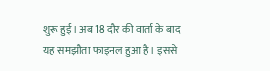शुरू हुई। अब 18 दौर की वार्ता के बाद यह समझौता फाइनल हुआ है। इससे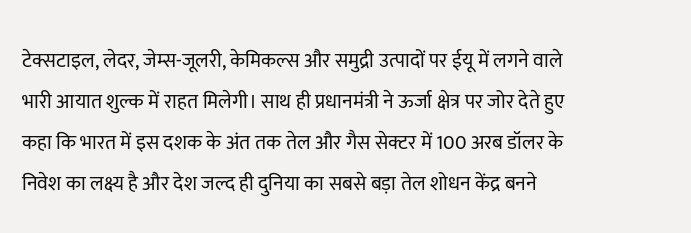टेक्सटाइल, लेदर, जेम्स-जूलरी, केमिकल्स और समुद्री उत्पादों पर ईयू में लगने वाले भारी आयात शुल्क में राहत मिलेगी। साथ ही प्रधानमंत्री ने ऊर्जा क्षेत्र पर जोर देते हुए कहा कि भारत में इस दशक के अंत तक तेल और गैस सेक्टर में 100 अरब डॉलर के निवेश का लक्ष्य है और देश जल्द ही दुनिया का सबसे बड़ा तेल शोधन केंद्र बनने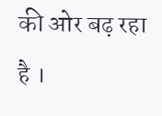की ओर बढ़ रहा है ।